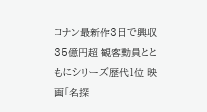コナン最新作3日で興収35億円超 観客動員とともにシリーズ歴代1位 映画「名探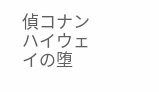偵コナン ハイウェイの堕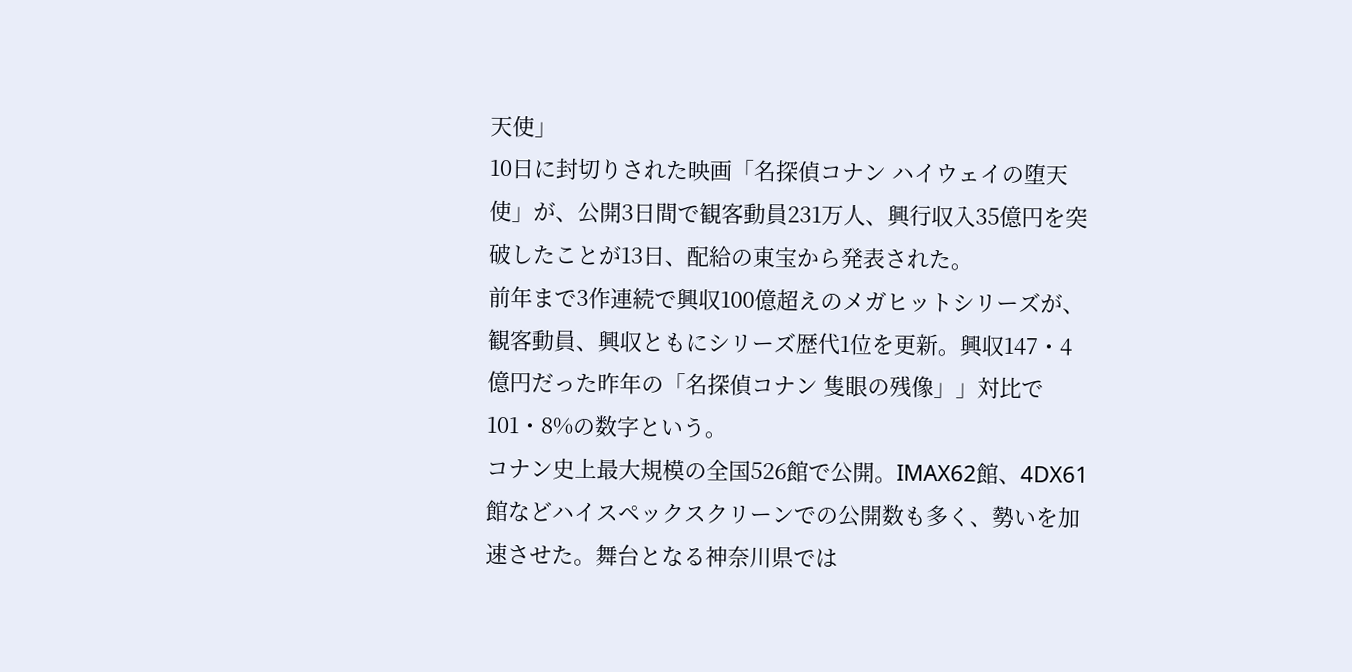天使」
10日に封切りされた映画「名探偵コナン ハイウェイの堕天使」が、公開3日間で観客動員231万人、興行収入35億円を突破したことが13日、配給の東宝から発表された。
前年まで3作連続で興収100億超えのメガヒットシリーズが、観客動員、興収ともにシリーズ歴代1位を更新。興収147・4億円だった昨年の「名探偵コナン 隻眼の残像」」対比で101・8%の数字という。
コナン史上最大規模の全国526館で公開。IMAX62館、4DX61館などハイスペックスクリーンでの公開数も多く、勢いを加速させた。舞台となる神奈川県では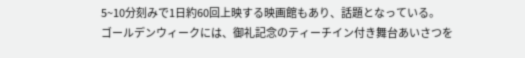5~10分刻みで1日約60回上映する映画館もあり、話題となっている。
ゴールデンウィークには、御礼記念のティーチイン付き舞台あいさつを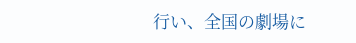行い、全国の劇場に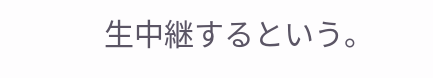生中継するという。